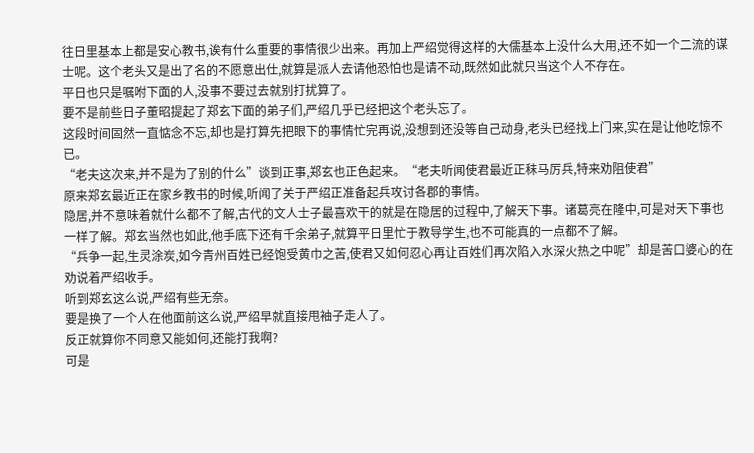往日里基本上都是安心教书,诶有什么重要的事情很少出来。再加上严绍觉得这样的大儒基本上没什么大用,还不如一个二流的谋士呢。这个老头又是出了名的不愿意出仕,就算是派人去请他恐怕也是请不动,既然如此就只当这个人不存在。
平日也只是嘱咐下面的人,没事不要过去就别打扰算了。
要不是前些日子董昭提起了郑玄下面的弟子们,严绍几乎已经把这个老头忘了。
这段时间固然一直惦念不忘,却也是打算先把眼下的事情忙完再说,没想到还没等自己动身,老头已经找上门来,实在是让他吃惊不已。
“老夫这次来,并不是为了别的什么”谈到正事,郑玄也正色起来。“老夫听闻使君最近正秣马厉兵,特来劝阻使君”
原来郑玄最近正在家乡教书的时候,听闻了关于严绍正准备起兵攻讨各郡的事情。
隐居,并不意味着就什么都不了解,古代的文人士子最喜欢干的就是在隐居的过程中,了解天下事。诸葛亮在隆中,可是对天下事也一样了解。郑玄当然也如此,他手底下还有千余弟子,就算平日里忙于教导学生,也不可能真的一点都不了解。
“兵争一起,生灵涂炭,如今青州百姓已经饱受黄巾之苦,使君又如何忍心再让百姓们再次陷入水深火热之中呢”却是苦口婆心的在劝说着严绍收手。
听到郑玄这么说,严绍有些无奈。
要是换了一个人在他面前这么说,严绍早就直接甩袖子走人了。
反正就算你不同意又能如何,还能打我啊?
可是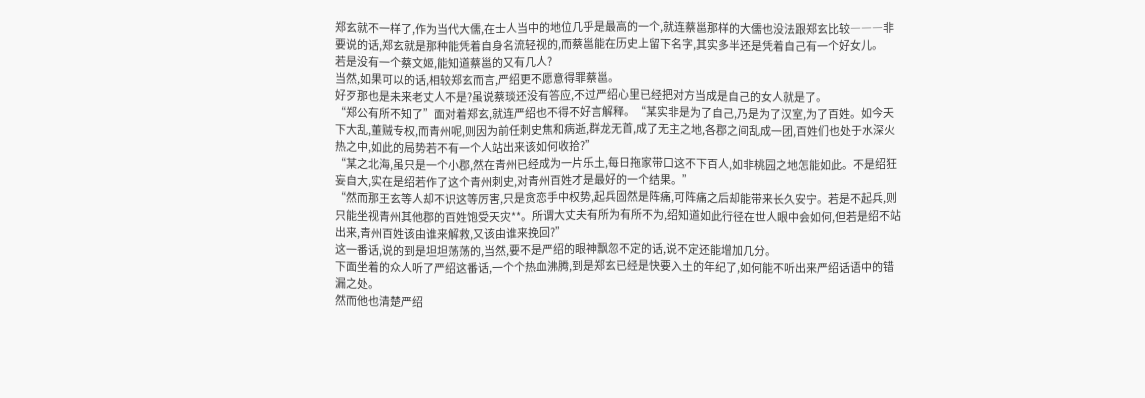郑玄就不一样了,作为当代大儒,在士人当中的地位几乎是最高的一个,就连蔡邕那样的大儒也没法跟郑玄比较―――非要说的话,郑玄就是那种能凭着自身名流轻视的,而蔡邕能在历史上留下名字,其实多半还是凭着自己有一个好女儿。
若是没有一个蔡文姬,能知道蔡邕的又有几人?
当然,如果可以的话,相较郑玄而言,严绍更不愿意得罪蔡邕。
好歹那也是未来老丈人不是?虽说蔡琰还没有答应,不过严绍心里已经把对方当成是自己的女人就是了。
“郑公有所不知了”面对着郑玄,就连严绍也不得不好言解释。“某实非是为了自己,乃是为了汉室,为了百姓。如今天下大乱,董贼专权,而青州呢,则因为前任刺史焦和病逝,群龙无首,成了无主之地,各郡之间乱成一团,百姓们也处于水深火热之中,如此的局势若不有一个人站出来该如何收拾?”
“某之北海,虽只是一个小郡,然在青州已经成为一片乐土,每日拖家带口这不下百人,如非桃园之地怎能如此。不是绍狂妄自大,实在是绍若作了这个青州刺史,对青州百姓才是最好的一个结果。”
“然而那王玄等人却不识这等厉害,只是贪恋手中权势,起兵固然是阵痛,可阵痛之后却能带来长久安宁。若是不起兵,则只能坐视青州其他郡的百姓饱受天灾**。所谓大丈夫有所为有所不为,绍知道如此行径在世人眼中会如何,但若是绍不站出来,青州百姓该由谁来解救,又该由谁来挽回?”
这一番话,说的到是坦坦荡荡的,当然,要不是严绍的眼神飘忽不定的话,说不定还能增加几分。
下面坐着的众人听了严绍这番话,一个个热血沸腾,到是郑玄已经是快要入土的年纪了,如何能不听出来严绍话语中的错漏之处。
然而他也清楚严绍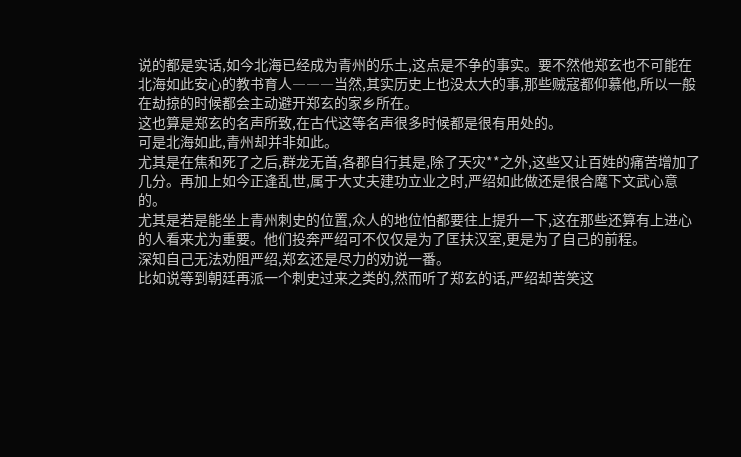说的都是实话,如今北海已经成为青州的乐土,这点是不争的事实。要不然他郑玄也不可能在北海如此安心的教书育人―――当然,其实历史上也没太大的事,那些贼寇都仰慕他,所以一般在劫掠的时候都会主动避开郑玄的家乡所在。
这也算是郑玄的名声所致,在古代这等名声很多时候都是很有用处的。
可是北海如此,青州却并非如此。
尤其是在焦和死了之后,群龙无首,各郡自行其是,除了天灾**之外,这些又让百姓的痛苦增加了几分。再加上如今正逢乱世,属于大丈夫建功立业之时,严绍如此做还是很合麾下文武心意的。
尤其是若是能坐上青州刺史的位置,众人的地位怕都要往上提升一下,这在那些还算有上进心的人看来尤为重要。他们投奔严绍可不仅仅是为了匡扶汉室,更是为了自己的前程。
深知自己无法劝阻严绍,郑玄还是尽力的劝说一番。
比如说等到朝廷再派一个刺史过来之类的,然而听了郑玄的话,严绍却苦笑这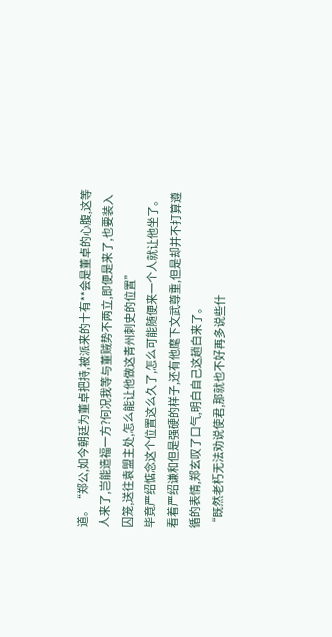道。“郑公,如今朝廷为董卓把持,被派来的十有**会是董卓的心腹,这等人来了,岂能造福一方?何况我等与董贼势不两立,即便是来了,也要装入囚笼,送往袁盟主处,怎么能让他做这青州刺史的位置”
毕竟严绍惦念这个位置这么久了,怎么可能随便来一个人就让他坐了。
看着严绍谦和但是强硬的样子,还有他麾下文武尊重,但是却并不打算遵循的表情,郑玄叹了口气,明白自己这趟白来了。
“既然老朽无法劝说使君,那就也不好再多说些什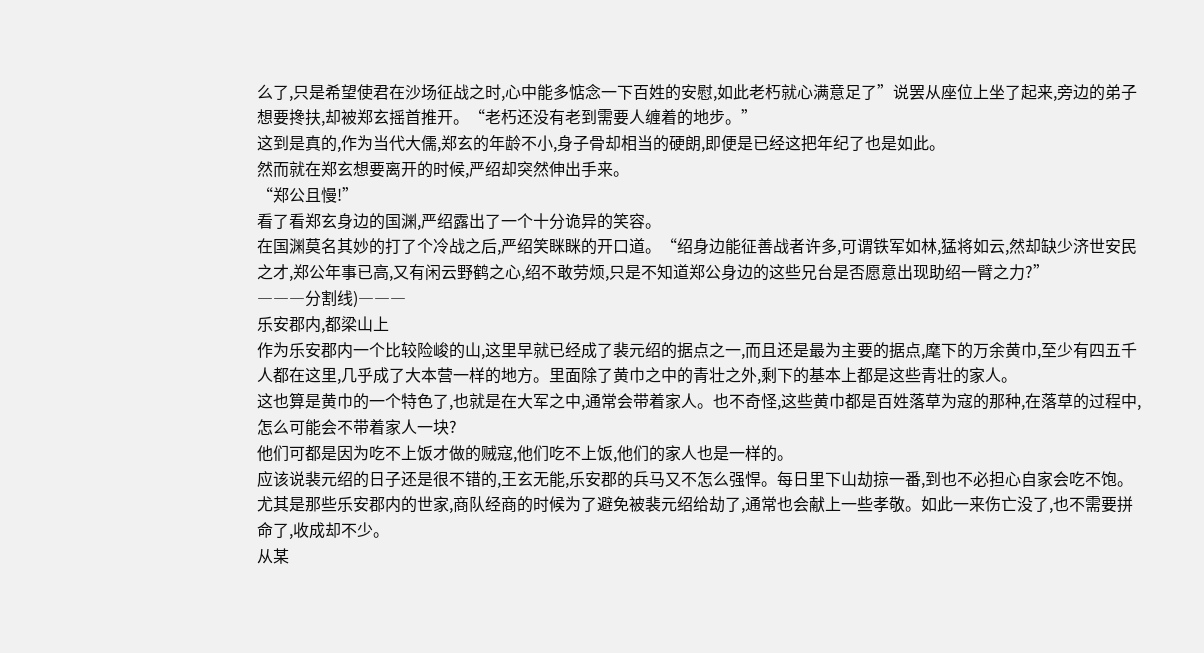么了,只是希望使君在沙场征战之时,心中能多惦念一下百姓的安慰,如此老朽就心满意足了”说罢从座位上坐了起来,旁边的弟子想要搀扶,却被郑玄摇首推开。“老朽还没有老到需要人缠着的地步。”
这到是真的,作为当代大儒,郑玄的年龄不小,身子骨却相当的硬朗,即便是已经这把年纪了也是如此。
然而就在郑玄想要离开的时候,严绍却突然伸出手来。
“郑公且慢!”
看了看郑玄身边的国渊,严绍露出了一个十分诡异的笑容。
在国渊莫名其妙的打了个冷战之后,严绍笑眯眯的开口道。“绍身边能征善战者许多,可谓铁军如林,猛将如云,然却缺少济世安民之才,郑公年事已高,又有闲云野鹤之心,绍不敢劳烦,只是不知道郑公身边的这些兄台是否愿意出现助绍一臂之力?”
―――分割线)―――
乐安郡内,都梁山上
作为乐安郡内一个比较险峻的山,这里早就已经成了裴元绍的据点之一,而且还是最为主要的据点,麾下的万余黄巾,至少有四五千人都在这里,几乎成了大本营一样的地方。里面除了黄巾之中的青壮之外,剩下的基本上都是这些青壮的家人。
这也算是黄巾的一个特色了,也就是在大军之中,通常会带着家人。也不奇怪,这些黄巾都是百姓落草为寇的那种,在落草的过程中,怎么可能会不带着家人一块?
他们可都是因为吃不上饭才做的贼寇,他们吃不上饭,他们的家人也是一样的。
应该说裴元绍的日子还是很不错的,王玄无能,乐安郡的兵马又不怎么强悍。每日里下山劫掠一番,到也不必担心自家会吃不饱。
尤其是那些乐安郡内的世家,商队经商的时候为了避免被裴元绍给劫了,通常也会献上一些孝敬。如此一来伤亡没了,也不需要拼命了,收成却不少。
从某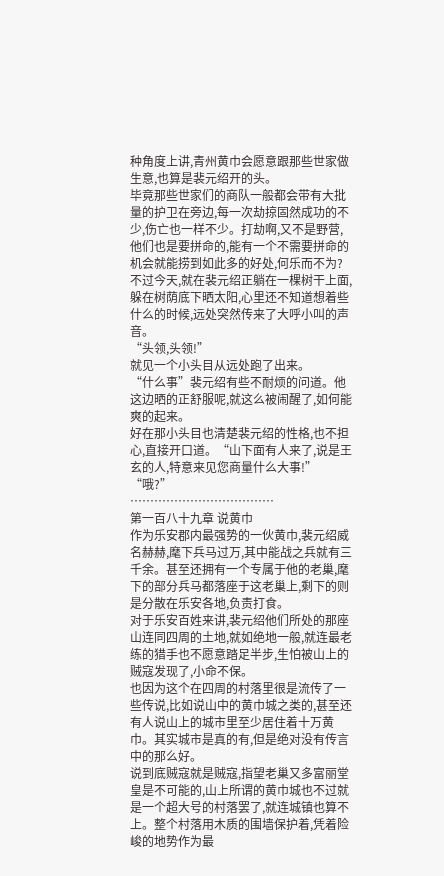种角度上讲,青州黄巾会愿意跟那些世家做生意,也算是裴元绍开的头。
毕竟那些世家们的商队一般都会带有大批量的护卫在旁边,每一次劫掠固然成功的不少,伤亡也一样不少。打劫啊,又不是野营,他们也是要拼命的,能有一个不需要拼命的机会就能捞到如此多的好处,何乐而不为?
不过今天,就在裴元绍正躺在一棵树干上面,躲在树荫底下晒太阳,心里还不知道想着些什么的时候,远处突然传来了大呼小叫的声音。
“头领,头领!”
就见一个小头目从远处跑了出来。
“什么事”裴元绍有些不耐烦的问道。他这边晒的正舒服呢,就这么被闹醒了,如何能爽的起来。
好在那小头目也清楚裴元绍的性格,也不担心,直接开口道。“山下面有人来了,说是王玄的人,特意来见您商量什么大事!”
“哦?”
………………………………
第一百八十九章 说黄巾
作为乐安郡内最强势的一伙黄巾,裴元绍威名赫赫,麾下兵马过万,其中能战之兵就有三千余。甚至还拥有一个专属于他的老巢,麾下的部分兵马都落座于这老巢上,剩下的则是分散在乐安各地,负责打食。
对于乐安百姓来讲,裴元绍他们所处的那座山连同四周的土地,就如绝地一般,就连最老练的猎手也不愿意踏足半步,生怕被山上的贼寇发现了,小命不保。
也因为这个在四周的村落里很是流传了一些传说,比如说山中的黄巾城之类的,甚至还有人说山上的城市里至少居住着十万黄巾。其实城市是真的有,但是绝对没有传言中的那么好。
说到底贼寇就是贼寇,指望老巢又多富丽堂皇是不可能的,山上所谓的黄巾城也不过就是一个超大号的村落罢了,就连城镇也算不上。整个村落用木质的围墙保护着,凭着险峻的地势作为最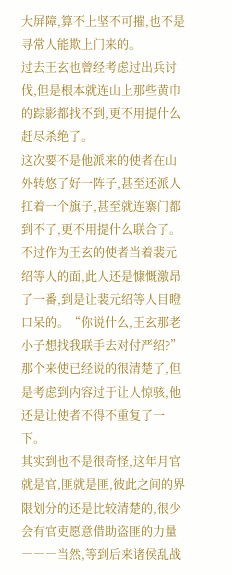大屏障,算不上坚不可摧,也不是寻常人能欺上门来的。
过去王玄也曾经考虑过出兵讨伐,但是根本就连山上那些黄巾的踪影都找不到,更不用提什么赶尽杀绝了。
这次要不是他派来的使者在山外转悠了好一阵子,甚至还派人扛着一个旗子,甚至就连寨门都到不了,更不用提什么联合了。
不过作为王玄的使者当着裴元绍等人的面,此人还是慷慨激昂了一番,到是让裴元绍等人目瞪口呆的。“你说什么,王玄那老小子想找我联手去对付严绍?”
那个来使已经说的很清楚了,但是考虑到内容过于让人惊骇,他还是让使者不得不重复了一下。
其实到也不是很奇怪,这年月官就是官,匪就是匪,彼此之间的界限划分的还是比较清楚的,很少会有官吏愿意借助盗匪的力量―――当然,等到后来诸侯乱战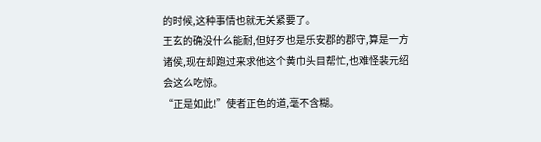的时候,这种事情也就无关紧要了。
王玄的确没什么能耐,但好歹也是乐安郡的郡守,算是一方诸侯,现在却跑过来求他这个黄巾头目帮忙,也难怪裴元绍会这么吃惊。
“正是如此!”使者正色的道,毫不含糊。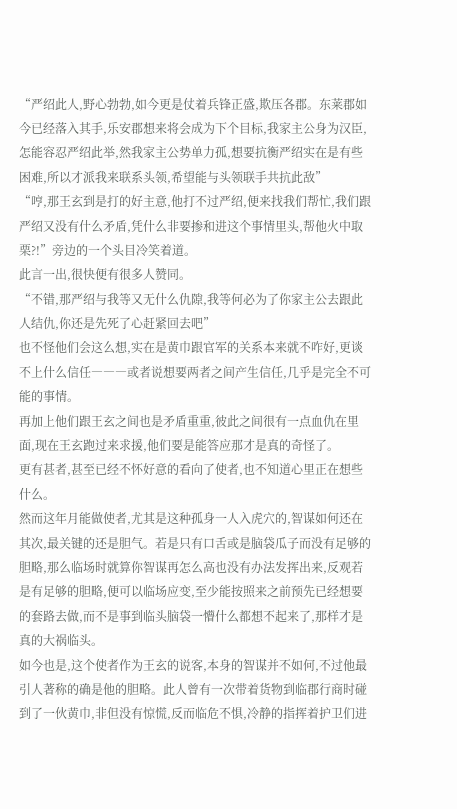“严绍此人,野心勃勃,如今更是仗着兵锋正盛,欺压各郡。东莱郡如今已经落入其手,乐安郡想来将会成为下个目标,我家主公身为汉臣,怎能容忍严绍此举,然我家主公势单力孤,想要抗衡严绍实在是有些困难,所以才派我来联系头领,希望能与头领联手共抗此敌”
“哼,那王玄到是打的好主意,他打不过严绍,便来找我们帮忙,我们跟严绍又没有什么矛盾,凭什么非要掺和进这个事情里头,帮他火中取栗?!”旁边的一个头目冷笑着道。
此言一出,很快便有很多人赞同。
“不错,那严绍与我等又无什么仇隙,我等何必为了你家主公去跟此人结仇,你还是先死了心赶紧回去吧”
也不怪他们会这么想,实在是黄巾跟官军的关系本来就不咋好,更谈不上什么信任―――或者说想要两者之间产生信任,几乎是完全不可能的事情。
再加上他们跟王玄之间也是矛盾重重,彼此之间很有一点血仇在里面,现在王玄跑过来求援,他们要是能答应那才是真的奇怪了。
更有甚者,甚至已经不怀好意的看向了使者,也不知道心里正在想些什么。
然而这年月能做使者,尤其是这种孤身一人入虎穴的,智谋如何还在其次,最关键的还是胆气。若是只有口舌或是脑袋瓜子而没有足够的胆略,那么临场时就算你智谋再怎么高也没有办法发挥出来,反观若是有足够的胆略,便可以临场应变,至少能按照来之前预先已经想要的套路去做,而不是事到临头脑袋一懵什么都想不起来了,那样才是真的大祸临头。
如今也是,这个使者作为王玄的说客,本身的智谋并不如何,不过他最引人著称的确是他的胆略。此人曾有一次带着货物到临郡行商时碰到了一伙黄巾,非但没有惊慌,反而临危不惧,冷静的指挥着护卫们进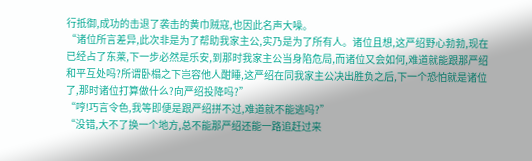行抵御,成功的击退了袭击的黄巾贼寇,也因此名声大噪。
“诸位所言差异,此次非是为了帮助我家主公,实乃是为了所有人。诸位且想,这严绍野心勃勃,现在已经占了东莱,下一步必然是乐安,到那时我家主公当身陷危局,而诸位又会如何,难道就能跟那严绍和平互处吗?所谓卧榻之下岂容他人酣睡,这严绍在同我家主公决出胜负之后,下一个恐怕就是诸位了,那时诸位打算做什么?向严绍投降吗?”
“哼!巧言令色,我等即便是跟严绍拼不过,难道就不能逃吗?”
“没错,大不了换一个地方,总不能那严绍还能一路追赶过来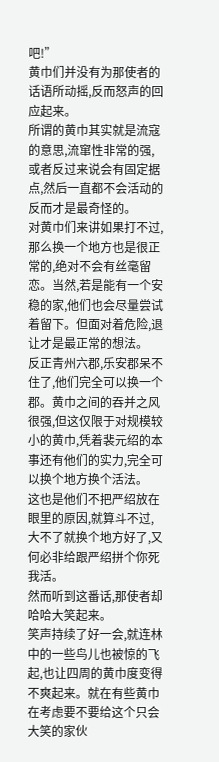吧!”
黄巾们并没有为那使者的话语所动摇,反而怒声的回应起来。
所谓的黄巾其实就是流寇的意思,流窜性非常的强,或者反过来说会有固定据点,然后一直都不会活动的反而才是最奇怪的。
对黄巾们来讲如果打不过,那么换一个地方也是很正常的,绝对不会有丝毫留恋。当然,若是能有一个安稳的家,他们也会尽量尝试着留下。但面对着危险,退让才是最正常的想法。
反正青州六郡,乐安郡呆不住了,他们完全可以换一个郡。黄巾之间的吞并之风很强,但这仅限于对规模较小的黄巾,凭着裴元绍的本事还有他们的实力,完全可以换个地方换个活法。
这也是他们不把严绍放在眼里的原因,就算斗不过,大不了就换个地方好了,又何必非给跟严绍拼个你死我活。
然而听到这番话,那使者却哈哈大笑起来。
笑声持续了好一会,就连林中的一些鸟儿也被惊的飞起,也让四周的黄巾度变得不爽起来。就在有些黄巾在考虑要不要给这个只会大笑的家伙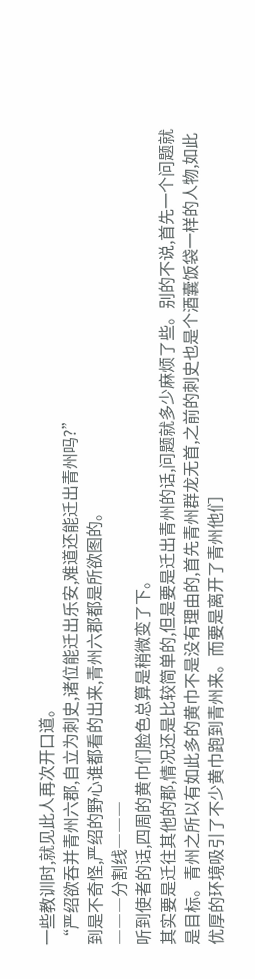一些教训时,就见此人再次开口道。
“严绍欲吞并青州六郡,自立为刺史,诸位能迁出乐安,难道还能迁出青州吗?”
到是不奇怪,严绍的野心谁都看的出来,青州六郡都是所欲图的。
―――分割线―――
听到使者的话,四周的黄巾们脸色总算是稍微变了下。
其实要是迁往其他的郡,情况还是比较简单的,但是要是迁出青州的话,问题就多少麻烦了些。别的不说,首先一个问题就是目标。青州之所以有如此多的黄巾不是没有理由的,首先青州群龙无首,之前的刺史也是个酒囊饭袋一样的人物,如此优厚的环境吸引了不少黄巾跑到青州来。而要是离开了青州他们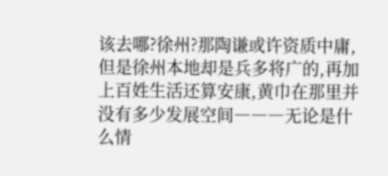该去哪?徐州?那陶谦或许资质中庸,但是徐州本地却是兵多将广的,再加上百姓生活还算安康,黄巾在那里并没有多少发展空间―――无论是什么情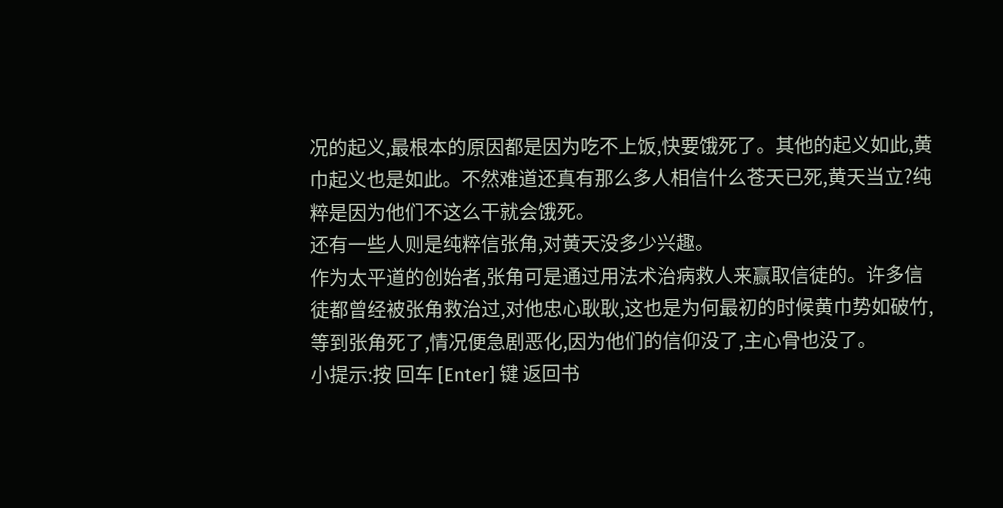况的起义,最根本的原因都是因为吃不上饭,快要饿死了。其他的起义如此,黄巾起义也是如此。不然难道还真有那么多人相信什么苍天已死,黄天当立?纯粹是因为他们不这么干就会饿死。
还有一些人则是纯粹信张角,对黄天没多少兴趣。
作为太平道的创始者,张角可是通过用法术治病救人来赢取信徒的。许多信徒都曾经被张角救治过,对他忠心耿耿,这也是为何最初的时候黄巾势如破竹,等到张角死了,情况便急剧恶化,因为他们的信仰没了,主心骨也没了。
小提示:按 回车 [Enter] 键 返回书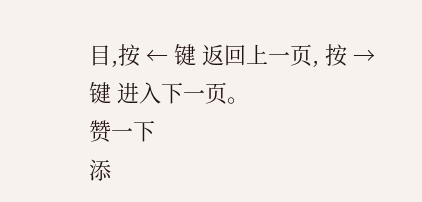目,按 ← 键 返回上一页, 按 → 键 进入下一页。
赞一下
添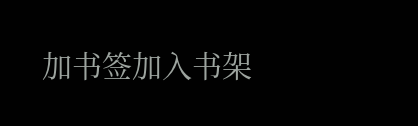加书签加入书架